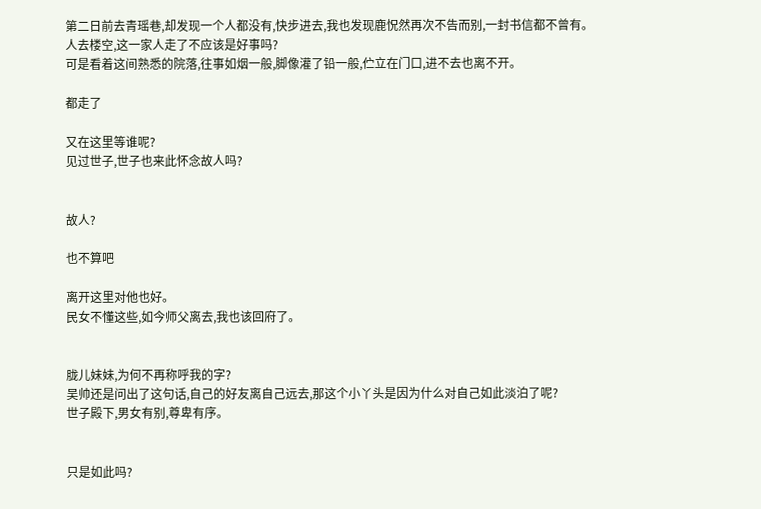第二日前去青瑶巷,却发现一个人都没有,快步进去,我也发现鹿怳然再次不告而别,一封书信都不曾有。
人去楼空,这一家人走了不应该是好事吗?
可是看着这间熟悉的院落,往事如烟一般,脚像灌了铅一般,伫立在门口,进不去也离不开。

都走了

又在这里等谁呢?
见过世子,世子也来此怀念故人吗?


故人?

也不算吧

离开这里对他也好。
民女不懂这些,如今师父离去,我也该回府了。


胧儿妹妹,为何不再称呼我的字?
吴帅还是问出了这句话,自己的好友离自己远去,那这个小丫头是因为什么对自己如此淡泊了呢?
世子殿下,男女有别,尊卑有序。


只是如此吗?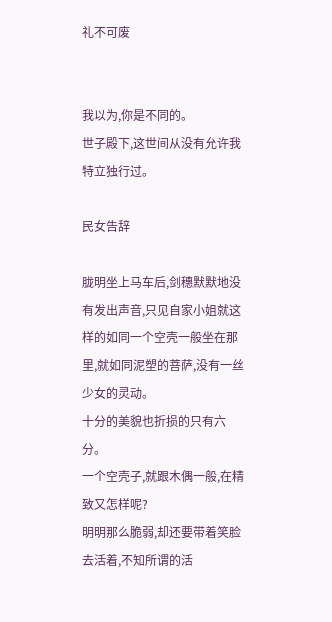礼不可废


我以为,你是不同的。
世子殿下,这世间从没有允许我特立独行过。

民女告辞

胧明坐上马车后,剑穗默默地没有发出声音,只见自家小姐就这样的如同一个空壳一般坐在那里,就如同泥塑的菩萨,没有一丝少女的灵动。
十分的美貌也折损的只有六分。
一个空壳子,就跟木偶一般,在精致又怎样呢?
明明那么脆弱,却还要带着笑脸去活着,不知所谓的活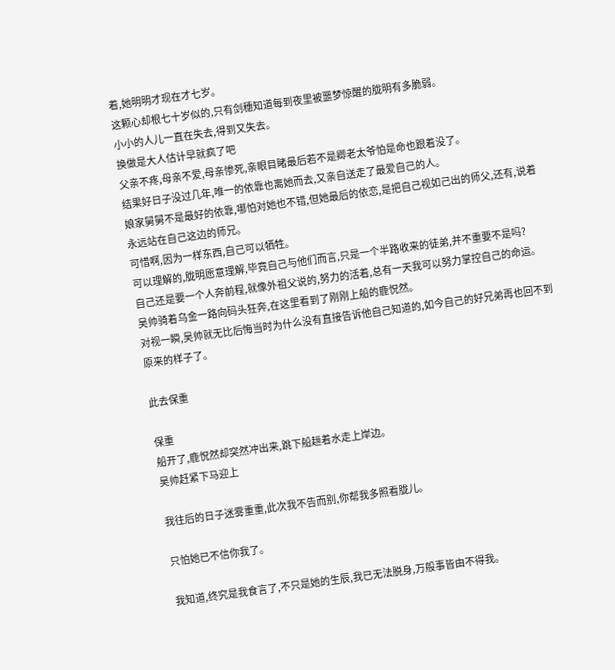着,她明明才现在才七岁。
这颗心却根七十岁似的,只有剑穗知道每到夜里被噩梦惊醒的胧明有多脆弱。
小小的人儿一直在失去,得到又失去。
换做是大人估计早就疯了吧
父亲不疼,母亲不爱,母亲惨死,亲眼目睹最后若不是卿老太爷怕是命也跟着没了。
结果好日子没过几年,唯一的依靠也离她而去,又亲自送走了最爱自己的人。
娘家舅舅不是最好的依靠,哪怕对她也不错,但她最后的依恋,是把自己视如己出的师父,还有,说着永远站在自己这边的师兄。
可惜啊,因为一样东西,自己可以牺牲。
可以理解的,胧明愿意理解,毕竟自己与他们而言,只是一个半路收来的徒弟,并不重要不是吗?
自己还是要一个人奔前程,就像外祖父说的,努力的活着,总有一天我可以努力掌控自己的命运。
吴帅骑着乌金一路向码头狂奔,在这里看到了刚刚上船的鹿怳然。
对视一瞬,吴帅就无比后悔当时为什么没有直接告诉他自己知道的,如今自己的好兄弟再也回不到原来的样子了。

此去保重

保重
船开了,鹿怳然却突然冲出来,跳下船趟着水走上岸边。
吴帅赶紧下马迎上

我往后的日子迷雾重重,此次我不告而别,你帮我多照看胧儿。

只怕她已不信你我了。

我知道,终究是我食言了,不只是她的生辰,我已无法脱身,万般事皆由不得我。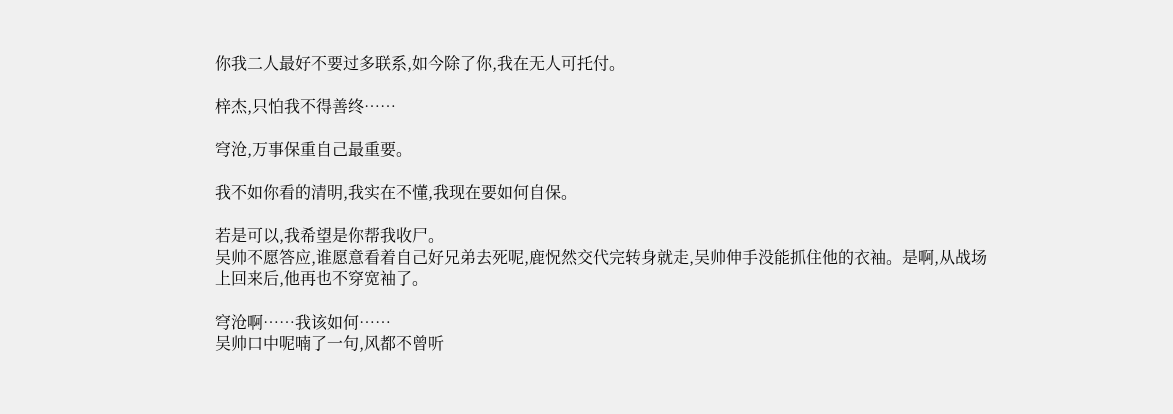你我二人最好不要过多联系,如今除了你,我在无人可托付。

梓杰,只怕我不得善终……

穹沧,万事保重自己最重要。

我不如你看的清明,我实在不懂,我现在要如何自保。

若是可以,我希望是你帮我收尸。
吴帅不愿答应,谁愿意看着自己好兄弟去死呢,鹿怳然交代完转身就走,吴帅伸手没能抓住他的衣袖。是啊,从战场上回来后,他再也不穿宽袖了。

穹沧啊……我该如何……
吴帅口中呢喃了一句,风都不曾听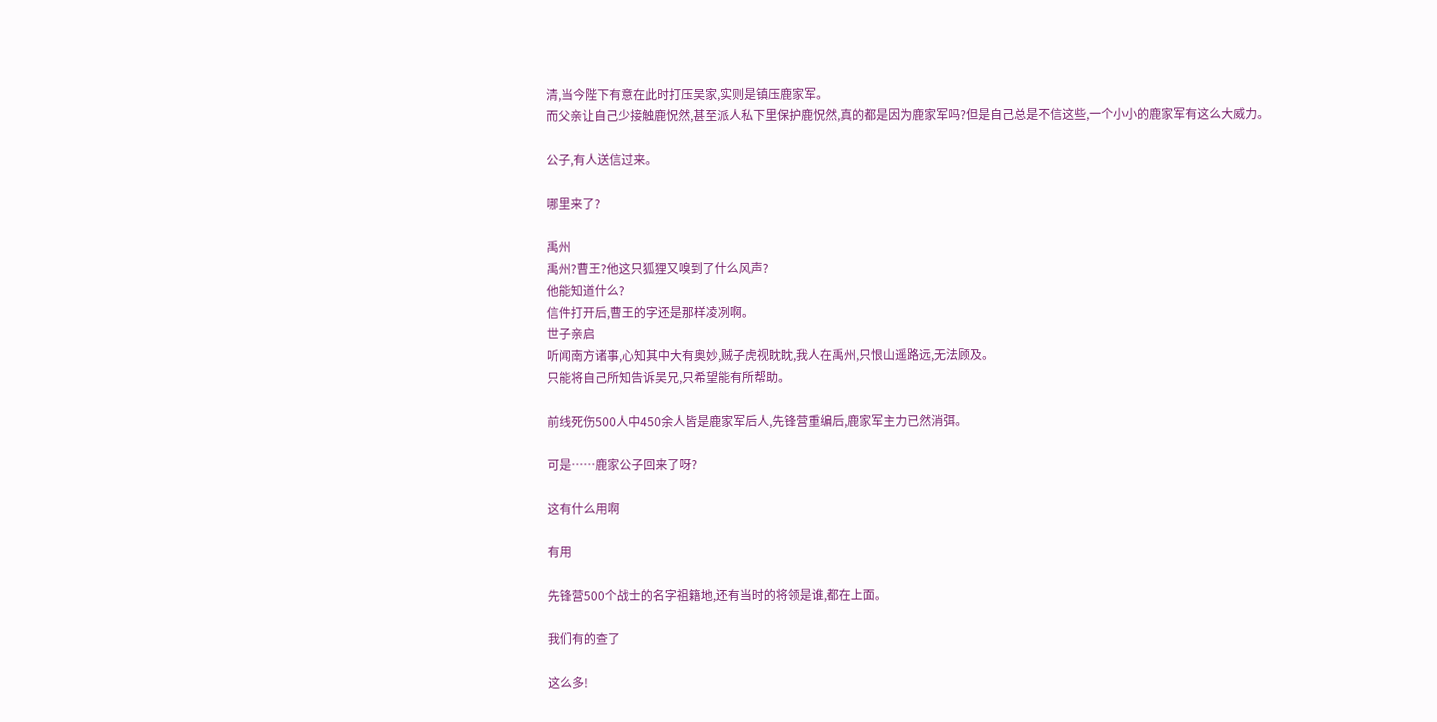清,当今陛下有意在此时打压吴家,实则是镇压鹿家军。
而父亲让自己少接触鹿怳然,甚至派人私下里保护鹿怳然,真的都是因为鹿家军吗?但是自己总是不信这些,一个小小的鹿家军有这么大威力。

公子,有人送信过来。

哪里来了?

禹州
禹州?曹王?他这只狐狸又嗅到了什么风声?
他能知道什么?
信件打开后,曹王的字还是那样凌冽啊。
世子亲启
听闻南方诸事,心知其中大有奥妙,贼子虎视眈眈,我人在禹州,只恨山遥路远,无法顾及。
只能将自己所知告诉吴兄,只希望能有所帮助。

前线死伤500人中450余人皆是鹿家军后人,先锋营重编后,鹿家军主力已然消弭。

可是……鹿家公子回来了呀?

这有什么用啊

有用

先锋营500个战士的名字祖籍地,还有当时的将领是谁,都在上面。

我们有的查了

这么多!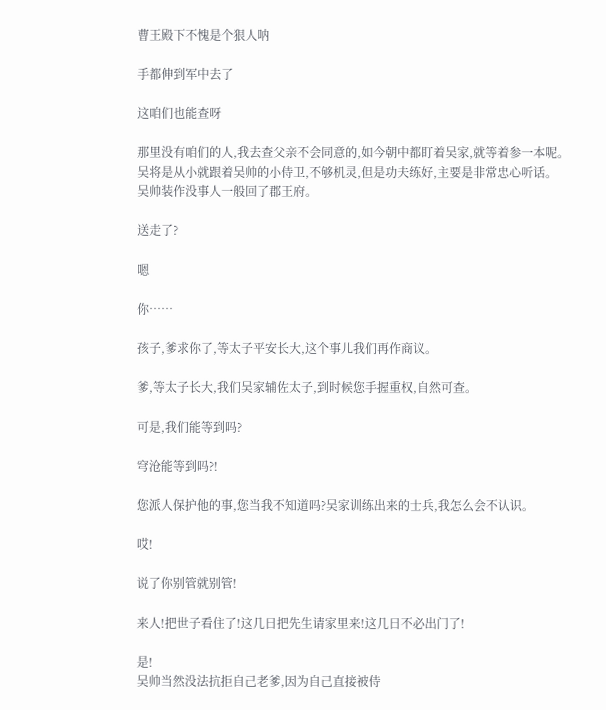曹王殿下不愧是个狠人呐

手都伸到军中去了

这咱们也能查呀

那里没有咱们的人,我去查父亲不会同意的,如今朝中都盯着吴家,就等着参一本呢。
吴将是从小就跟着吴帅的小侍卫,不够机灵,但是功夫练好,主要是非常忠心听话。
吴帅装作没事人一般回了郡王府。

送走了?

嗯

你……

孩子,爹求你了,等太子平安长大,这个事儿我们再作商议。

爹,等太子长大,我们吴家辅佐太子,到时候您手握重权,自然可查。

可是,我们能等到吗?

穹沧能等到吗?!

您派人保护他的事,您当我不知道吗?吴家训练出来的士兵,我怎么会不认识。

哎!

说了你别管就别管!

来人!把世子看住了!这几日把先生请家里来!这几日不必出门了!

是!
吴帅当然没法抗拒自己老爹,因为自己直接被侍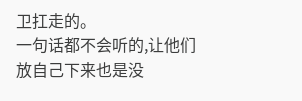卫扛走的。
一句话都不会听的,让他们放自己下来也是没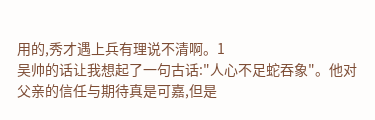用的,秀才遇上兵有理说不清啊。1
吴帅的话让我想起了一句古话:"人心不足蛇吞象"。他对父亲的信任与期待真是可嘉,但是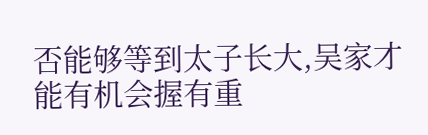否能够等到太子长大,吴家才能有机会握有重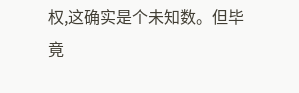权,这确实是个未知数。但毕竟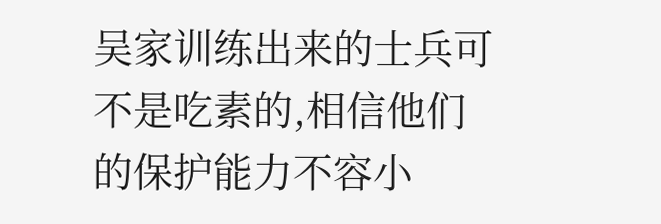吴家训练出来的士兵可不是吃素的,相信他们的保护能力不容小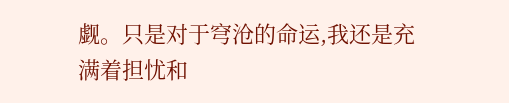觑。只是对于穹沧的命运,我还是充满着担忧和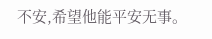不安,希望他能平安无事。